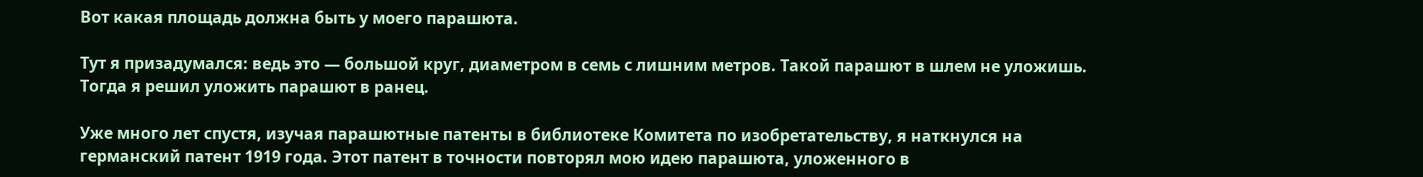Вот какая площадь должна быть у моего парашюта.

Тут я призадумался: ведь это — большой круг, диаметром в семь с лишним метров. Такой парашют в шлем не уложишь. Тогда я решил уложить парашют в ранец.

Уже много лет спустя, изучая парашютные патенты в библиотеке Комитета по изобретательству, я наткнулся на германский патент 1919 года. Этот патент в точности повторял мою идею парашюта, уложенного в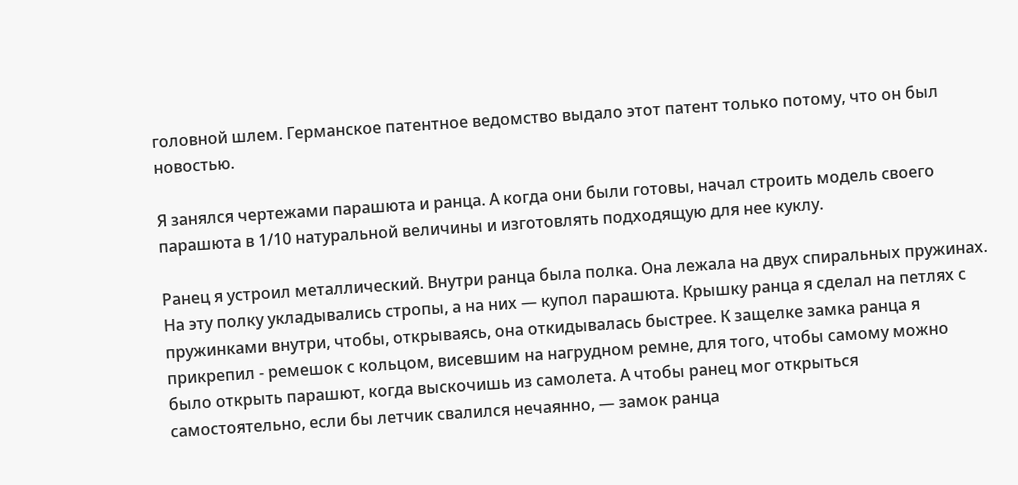головной шлем. Германское патентное ведомство выдало этот патент только потому, что он был новостью.

Я занялся чертежами парашюта и ранца. А когда они были готовы, начал строить модель своего парашюта в 1/10 натуральной величины и изготовлять подходящую для нее куклу.

Ранец я устроил металлический. Внутри ранца была полка. Она лежала на двух спиральных пружинах. На эту полку укладывались стропы, а на них — купол парашюта. Крышку ранца я сделал на петлях с пружинками внутри, чтобы, открываясь, она откидывалась быстрее. К защелке замка ранца я прикрепил - ремешок с кольцом, висевшим на нагрудном ремне, для того, чтобы самому можно было открыть парашют, когда выскочишь из самолета. А чтобы ранец мог открыться самостоятельно, если бы летчик свалился нечаянно, — замок ранца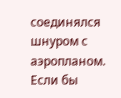соединялся шнуром с аэропланом. Если бы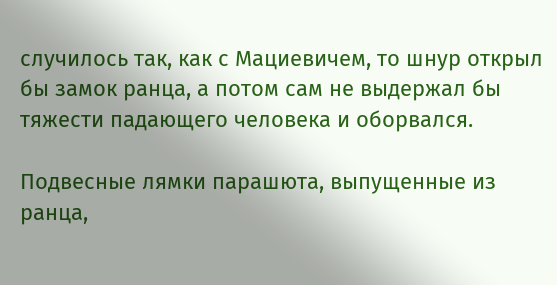случилось так, как с Мациевичем, то шнур открыл бы замок ранца, а потом сам не выдержал бы тяжести падающего человека и оборвался.

Подвесные лямки парашюта, выпущенные из ранца,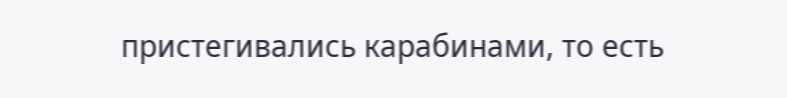пристегивались карабинами, то есть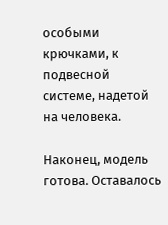особыми крючками, к подвесной системе, надетой на человека.

Наконец, модель готова. Оставалось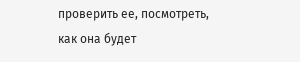проверить ее, посмотреть, как она будет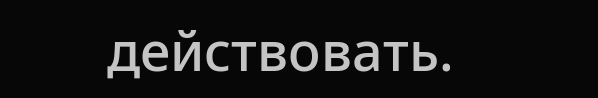действовать.